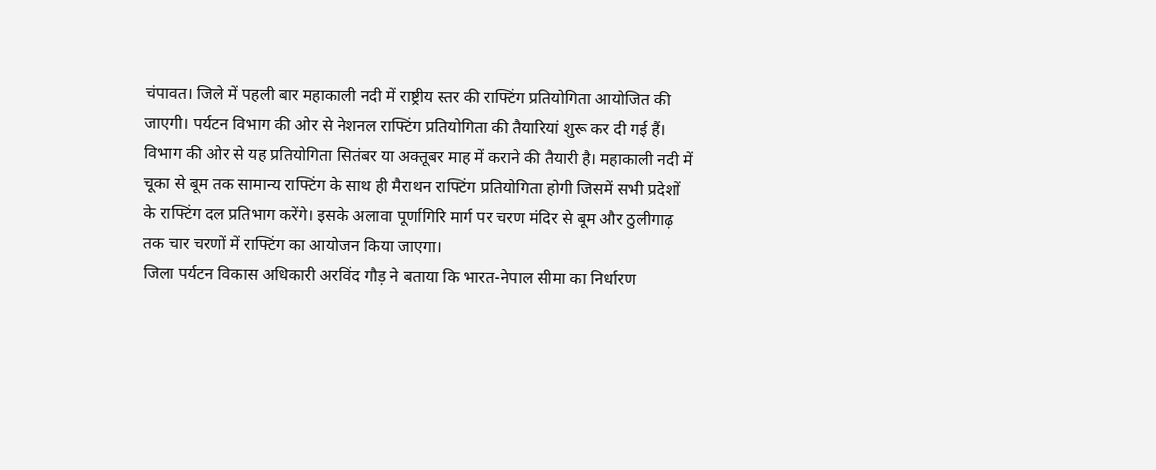चंपावत। जिले में पहली बार महाकाली नदी में राष्ट्रीय स्तर की राफ्टिंग प्रतियोगिता आयोजित की जाएगी। पर्यटन विभाग की ओर से नेशनल राफ्टिंग प्रतियोगिता की तैयारियां शुरू कर दी गई हैं। विभाग की ओर से यह प्रतियोगिता सितंबर या अक्तूबर माह में कराने की तैयारी है। महाकाली नदी में चूका से बूम तक सामान्य राफ्टिंग के साथ ही मैराथन राफ्टिंग प्रतियोगिता होगी जिसमें सभी प्रदेशों के राफ्टिंग दल प्रतिभाग करेंगे। इसके अलावा पूर्णागिरि मार्ग पर चरण मंदिर से बूम और ठुलीगाढ़ तक चार चरणों में राफ्टिंग का आयोजन किया जाएगा।
जिला पर्यटन विकास अधिकारी अरविंद गौड़ ने बताया कि भारत-नेपाल सीमा का निर्धारण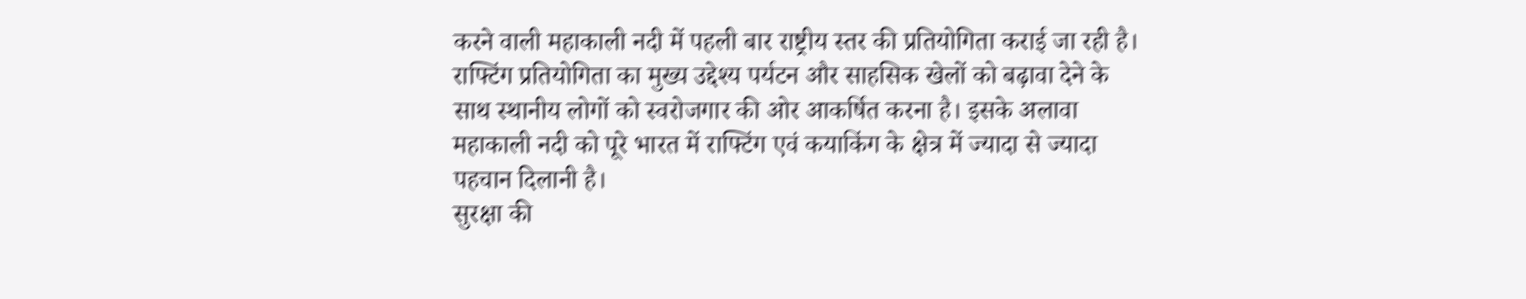करने वाली महाकाली नदी में पहली बार राष्ट्रीय स्तर की प्रतियोगिता कराई जा रही है। राफ्टिंग प्रतियोगिता का मुख्य उद्देश्य पर्यटन और साहसिक खेलों को बढ़ावा देने के साथ स्थानीय लोगों को स्वरोजगार की ओर आकर्षित करना है। इसके अलावा महाकाली नदी को पूरे भारत में राफ्टिंग एवं कयाकिंग के क्षेत्र में ज्यादा से ज्यादा पहचान दिलानी है।
सुरक्षा की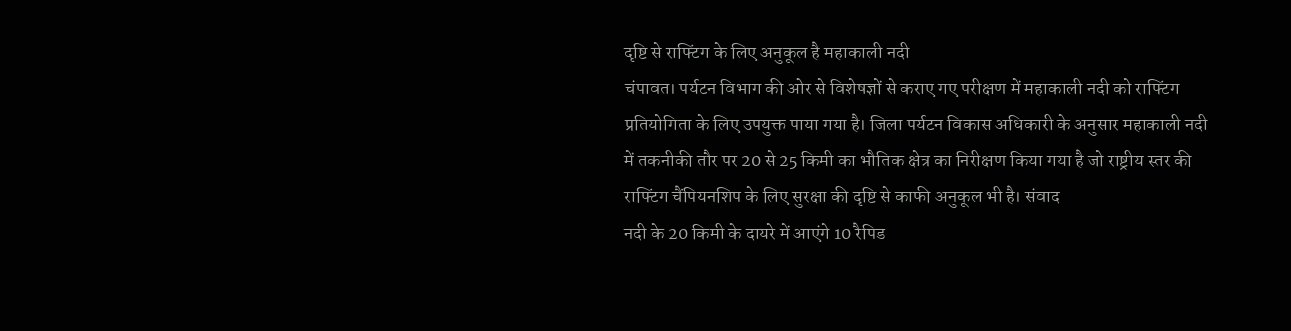दृष्टि से राफ्टिंग के लिए अनुकूल है महाकाली नदी
चंपावत। पर्यटन विभाग की ओर से विशेषज्ञों से कराए गए परीक्षण में महाकाली नदी को राफ्टिंग प्रतियोगिता के लिए उपयुक्त पाया गया है। जिला पर्यटन विकास अधिकारी के अनुसार महाकाली नदी में तकनीकी तौर पर 20 से 25 किमी का भौतिक क्षेत्र का निरीक्षण किया गया है जो राष्ट्रीय स्तर की राफ्टिंग चैंपियनशिप के लिए सुरक्षा की दृष्टि से काफी अनुकूल भी है। संवाद
नदी के 20 किमी के दायरे में आएंगे 10 रैपिड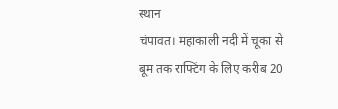स्थान
चंपावत। महाकाली नदी में चूका से बूम तक राफ्टिंग के लिए करीब 20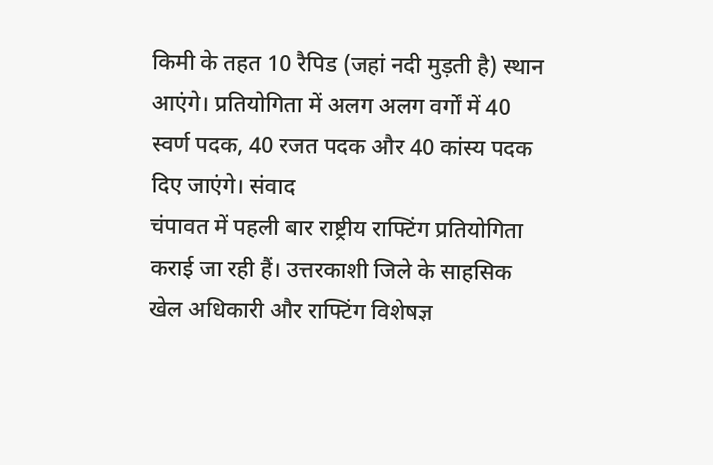किमी के तहत 10 रैपिड (जहां नदी मुड़ती है) स्थान आएंगे। प्रतियोगिता में अलग अलग वर्गों में 40 स्वर्ण पदक, 40 रजत पदक और 40 कांस्य पदक दिए जाएंगे। संवाद
चंपावत में पहली बार राष्ट्रीय राफ्टिंग प्रतियोगिता कराई जा रही हैं। उत्तरकाशी जिले के साहसिक खेल अधिकारी और राफ्टिंग विशेषज्ञ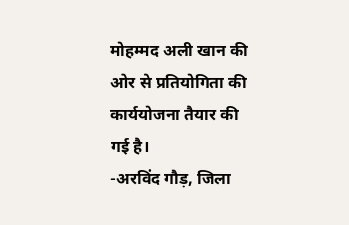मोहम्मद अली खान की ओर से प्रतियोगिता की कार्ययोजना तैयार की गई है।
-अरविंद गौड़, जिला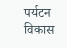पर्यटन विकास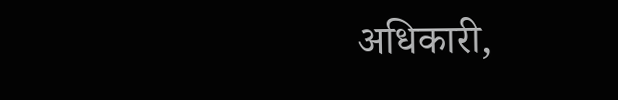अधिकारी,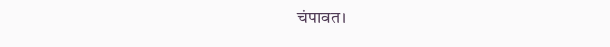चंपावत।